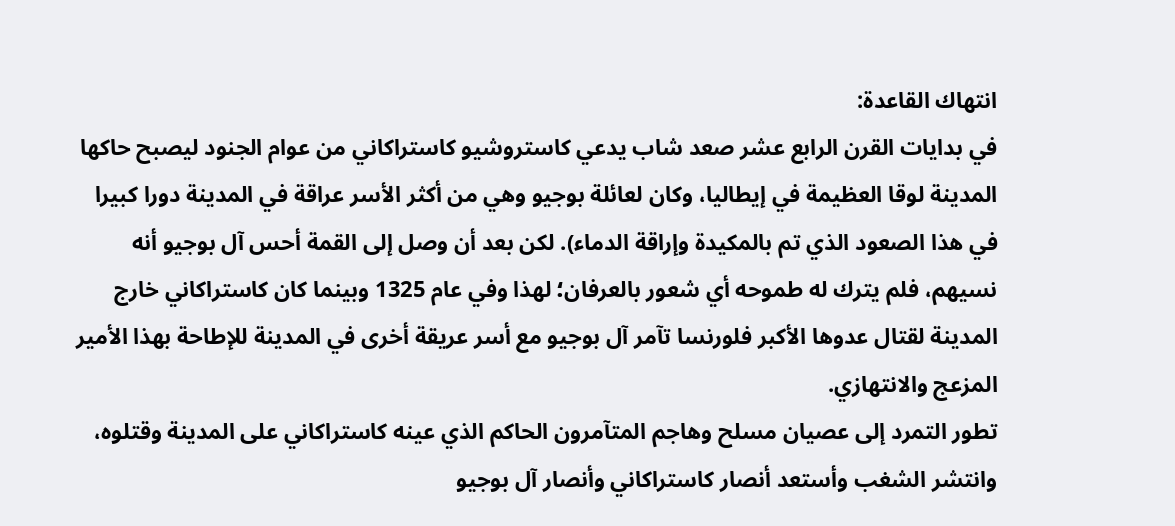انتهاك القاعدة:
في بدايات القرن الرابع عشر صعد شاب يدعي كاستروشيو کاستراكاني من عوام الجنود ليصبح حاكها المدينة لوقا العظيمة في إيطاليا، وكان لعائلة بوجيو وهي من أكثر الأسر عراقة في المدينة دورا كبيرا في هذا الصعود الذي تم بالمكيدة وإراقة الدماء). لكن بعد أن وصل إلى القمة أحس آل بوجيو أنه نسيهم، فلم يترك له طموحه أي شعور بالعرفان؛ لهذا وفي عام 1325 وبينما كان کاستراكاني خارج المدينة لقتال عدوها الأكبر فلورنسا تآمر آل بوجيو مع أسر عريقة أخرى في المدينة للإطاحة بهذا الأمير المزعج والانتهازي.
تطور التمرد إلى عصيان مسلح وهاجم المتآمرون الحاكم الذي عينه کاستراكاني على المدينة وقتلوه، وانتشر الشغب وأستعد أنصار کاستراكاني وأنصار آل بوجيو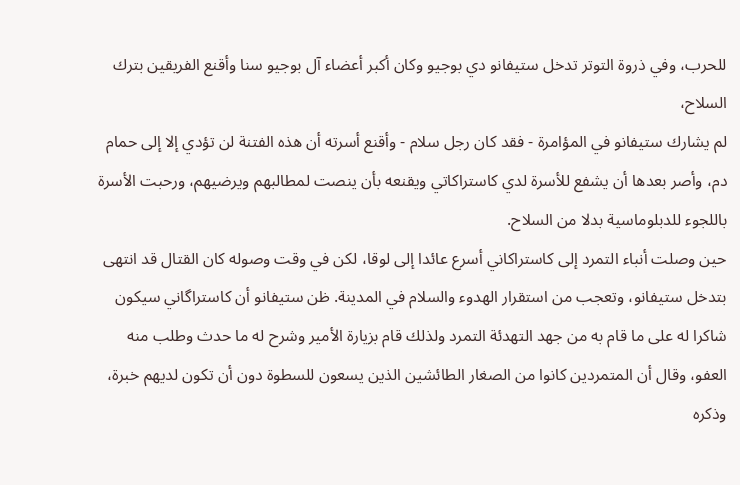للحرب، وفي ذروة التوتر تدخل ستيفانو دي بوجيو وكان أكبر أعضاء آل بوجيو سنا وأقنع الفريقين بترك السلاح،
لم يشارك ستيفانو في المؤامرة - فقد كان رجل سلام - وأقنع أسرته أن هذه الفتنة لن تؤدي إلا إلى حمام دم، وأصر بعدها أن يشفع للأسرة لدي کاستراكاتي ويقنعه بأن ينصت لمطالبهم ويرضيهم، ورحبت الأسرة باللجوء للدبلوماسية بدلا من السلاح.
حين وصلت أنباء التمرد إلى کاستراكاني أسرع عائدا إلى لوقا، لكن في وقت وصوله كان القتال قد انتهى بتدخل ستيفانو، وتعجب من استقرار الهدوء والسلام في المدينة. ظن ستيفانو أن کاستراگاني سيكون شاكرا له على ما قام به من جهد التهدئة التمرد ولذلك قام بزيارة الأمير وشرح له ما حدث وطلب منه العفو، وقال أن المتمردين كانوا من الصغار الطائشين الذين يسعون للسطوة دون أن تكون لديهم خبرة، وذكره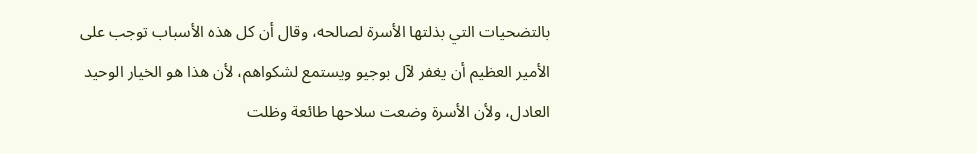بالتضحيات التي بذلتها الأسرة لصالحه، وقال أن كل هذه الأسباب توجب على الأمير العظيم أن يغفر لآل بوجيو ويستمع لشكواهم، لأن هذا هو الخيار الوحيد العادل، ولأن الأسرة وضعت سلاحها طائعة وظلت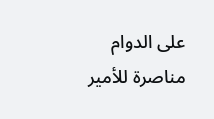على الدوام مناصرة للأمير